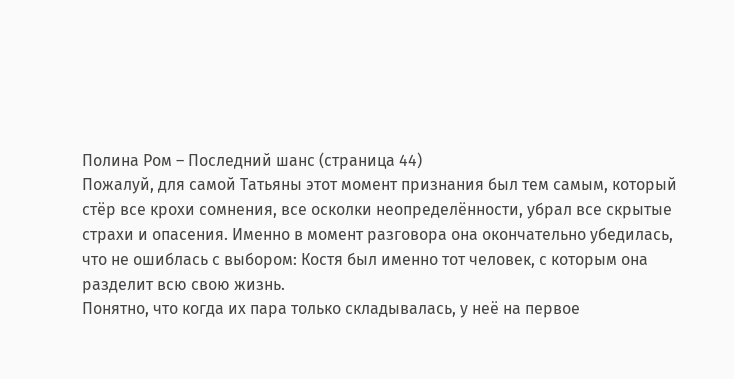Полина Ром – Последний шанс (страница 44)
Пожалуй, для самой Татьяны этот момент признания был тем самым, который стёр все крохи сомнения, все осколки неопределённости, убрал все скрытые страхи и опасения. Именно в момент разговора она окончательно убедилась, что не ошиблась с выбором: Костя был именно тот человек, с которым она разделит всю свою жизнь.
Понятно, что когда их пара только складывалась, у неё на первое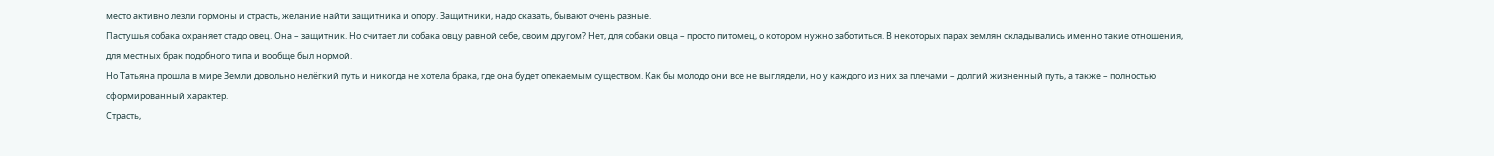место активно лезли гормоны и страсть, желание найти защитника и опору. Защитники, надо сказать, бывают очень разные.
Пастушья собака охраняет стадо овец. Она – защитник. Но считает ли собака овцу равной себе, своим другом? Нет, для собаки овца – просто питомец, о котором нужно заботиться. В некоторых парах землян складывались именно такие отношения, для местных брак подобного типа и вообще был нормой.
Но Татьяна прошла в мире Земли довольно нелёгкий путь и никогда не хотела брака, где она будет опекаемым существом. Как бы молодо они все не выглядели, но у каждого из них за плечами – долгий жизненный путь, а также – полностью сформированный характер.
Страсть,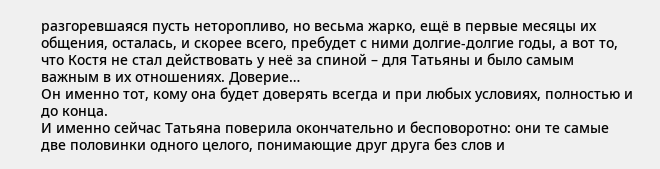разгоревшаяся пусть неторопливо, но весьма жарко, ещё в первые месяцы их общения, осталась, и скорее всего, пребудет с ними долгие-долгие годы, а вот то, что Костя не стал действовать у неё за спиной – для Татьяны и было самым важным в их отношениях. Доверие…
Он именно тот, кому она будет доверять всегда и при любых условиях, полностью и до конца.
И именно сейчас Татьяна поверила окончательно и бесповоротно: они те самые две половинки одного целого, понимающие друг друга без слов и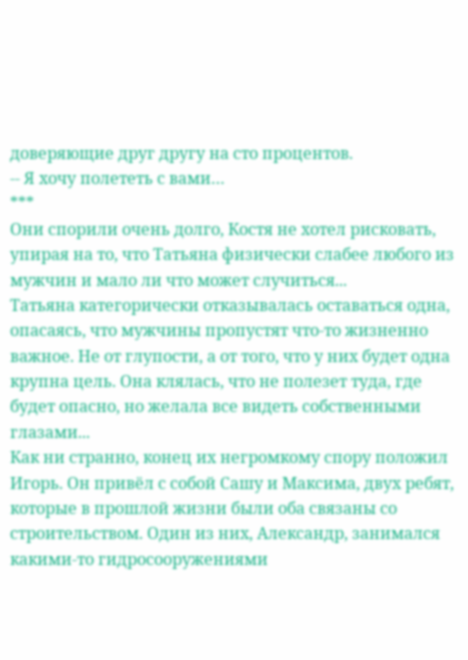доверяющие друг другу на сто процентов.
-- Я хочу полететь с вами…
***
Они спорили очень долго, Костя не хотел рисковать, упирая на то, что Татьяна физически слабее любого из мужчин и мало ли что может случиться...
Татьяна категорически отказывалась оставаться одна, опасаясь, что мужчины пропустят что-то жизненно важное. Не от глупости, а от того, что у них будет одна крупна цель. Она клялась, что не полезет туда, где будет опасно, но желала все видеть собственными глазами...
Как ни странно, конец их негромкому спору положил Игорь. Он привёл с собой Сашу и Максима, двух ребят, которые в прошлой жизни были оба связаны со строительством. Один из них, Александр, занимался какими-то гидросооружениями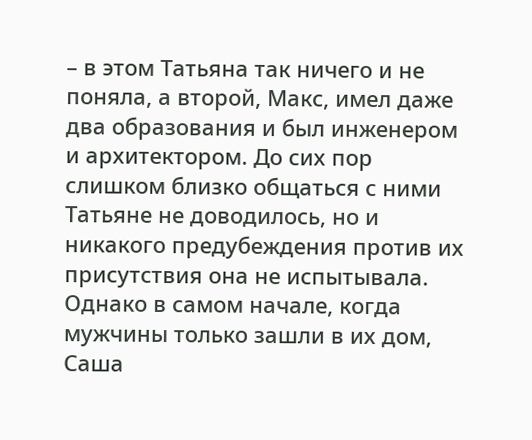– в этом Татьяна так ничего и не поняла, а второй, Макс, имел даже два образования и был инженером и архитектором. До сих пор слишком близко общаться с ними Татьяне не доводилось, но и никакого предубеждения против их присутствия она не испытывала.
Однако в самом начале, когда мужчины только зашли в их дом, Саша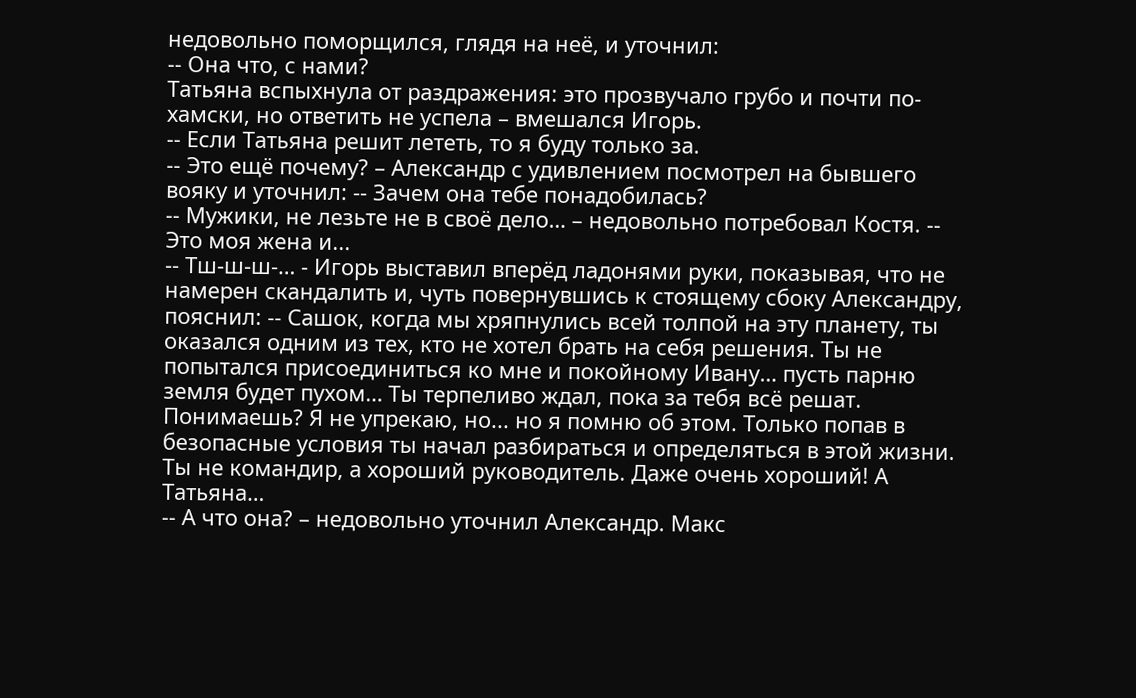недовольно поморщился, глядя на неё, и уточнил:
-- Она что, с нами?
Татьяна вспыхнула от раздражения: это прозвучало грубо и почти по-хамски, но ответить не успела – вмешался Игорь.
-- Если Татьяна решит лететь, то я буду только за.
-- Это ещё почему? – Александр с удивлением посмотрел на бывшего вояку и уточнил: -- Зачем она тебе понадобилась?
-- Мужики, не лезьте не в своё дело… – недовольно потребовал Костя. -- Это моя жена и...
-- Тш-ш-ш-… - Игорь выставил вперёд ладонями руки, показывая, что не намерен скандалить и, чуть повернувшись к стоящему сбоку Александру, пояснил: -- Сашок, когда мы хряпнулись всей толпой на эту планету, ты оказался одним из тех, кто не хотел брать на себя решения. Ты не попытался присоединиться ко мне и покойному Ивану… пусть парню земля будет пухом… Ты терпеливо ждал, пока за тебя всё решат. Понимаешь? Я не упрекаю, но... но я помню об этом. Только попав в безопасные условия ты начал разбираться и определяться в этой жизни. Ты не командир, а хороший руководитель. Даже очень хороший! А Татьяна…
-- А что она? – недовольно уточнил Александр. Макс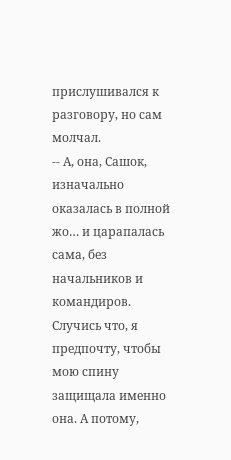прислушивался к разговору, но сам молчал.
-- А, она, Сашок, изначально оказалась в полной жо… и царапалась сама, без начальников и командиров. Случись что, я предпочту, чтобы мою спину защищала именно она. А потому,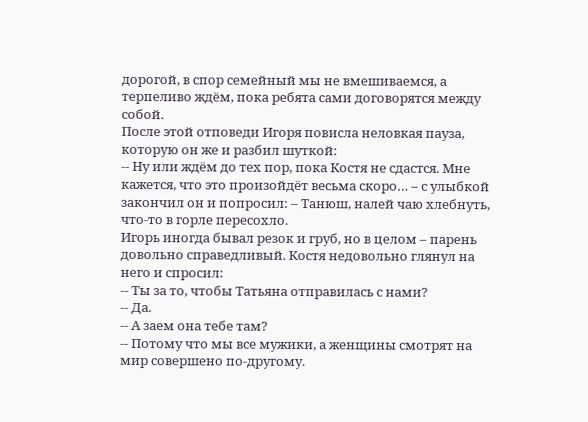дорогой, в спор семейный мы не вмешиваемся, а терпеливо ждём, пока ребята сами договорятся между собой.
После этой отповеди Игоря повисла неловкая пауза, которую он же и разбил шуткой:
-- Ну или ждём до тех пор, пока Костя не сдастся. Мне кажется, что это произойдёт весьма скоро… – с улыбкой закончил он и попросил: – Танюш, налей чаю хлебнуть, что-то в горле пересохло.
Игорь иногда бывал резок и груб, но в целом – парень довольно справедливый. Костя недовольно глянул на него и спросил:
-- Ты за то, чтобы Татьяна отправилась с нами?
-- Да.
-- А заем она тебе там?
-- Потому что мы все мужики, а женщины смотрят на мир совершено по-другому.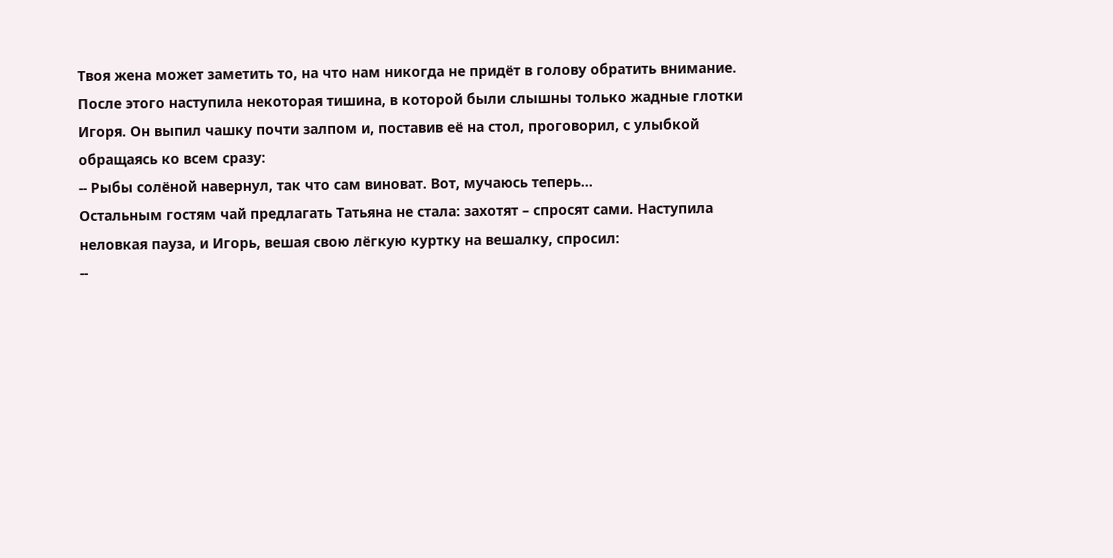Твоя жена может заметить то, на что нам никогда не придёт в голову обратить внимание.
После этого наступила некоторая тишина, в которой были слышны только жадные глотки Игоря. Он выпил чашку почти залпом и, поставив её на стол, проговорил, с улыбкой обращаясь ко всем сразу:
-- Рыбы солёной навернул, так что сам виноват. Вот, мучаюсь теперь...
Остальным гостям чай предлагать Татьяна не стала: захотят – спросят сами. Наступила неловкая пауза, и Игорь, вешая свою лёгкую куртку на вешалку, спросил:
--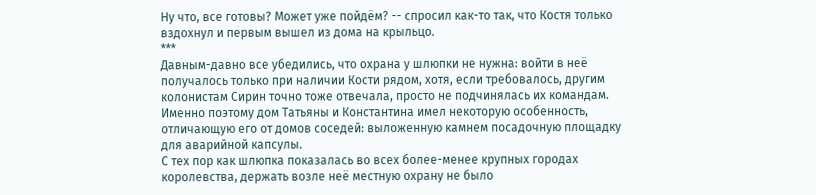Ну что, все готовы? Может уже пойдём? -- спросил как-то так, что Костя только вздохнул и первым вышел из дома на крыльцо.
***
Давным-давно все убедились, что охрана у шлюпки не нужна: войти в неё получалось только при наличии Кости рядом, хотя, если требовалось, другим колонистам Сирин точно тоже отвечала, просто не подчинялась их командам. Именно поэтому дом Татьяны и Константина имел некоторую особенность, отличающую его от домов соседей: выложенную камнем посадочную площадку для аварийной капсулы.
С тех пор как шлюпка показалась во всех более-менее крупных городах королевства, держать возле неё местную охрану не было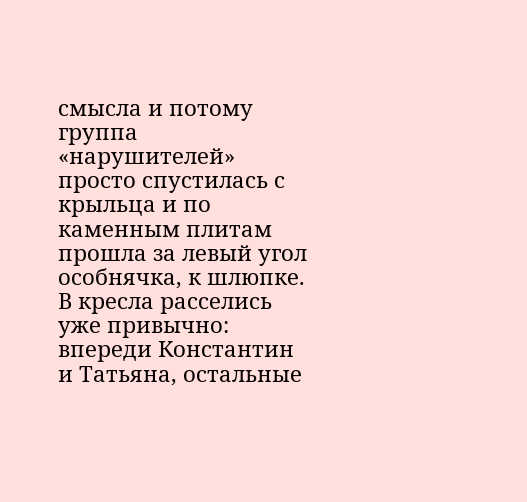смысла и потому группа «нарушителей» просто спустилась с крыльца и по каменным плитам прошла за левый угол особнячка, к шлюпке.
В кресла расселись уже привычно: впереди Константин и Татьяна, остальные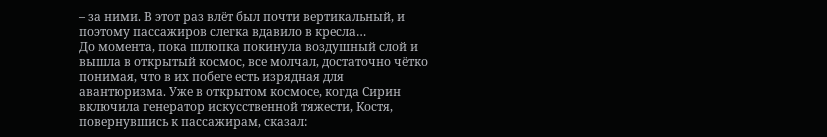– за ними. В этот раз влёт был почти вертикальный, и поэтому пассажиров слегка вдавило в кресла…
До момента, пока шлюпка покинула воздушный слой и вышла в открытый космос, все молчал, достаточно чётко понимая, что в их побеге есть изрядная для авантюризма. Уже в открытом космосе, когда Сирин включила генератор искусственной тяжести, Костя, повернувшись к пассажирам, сказал: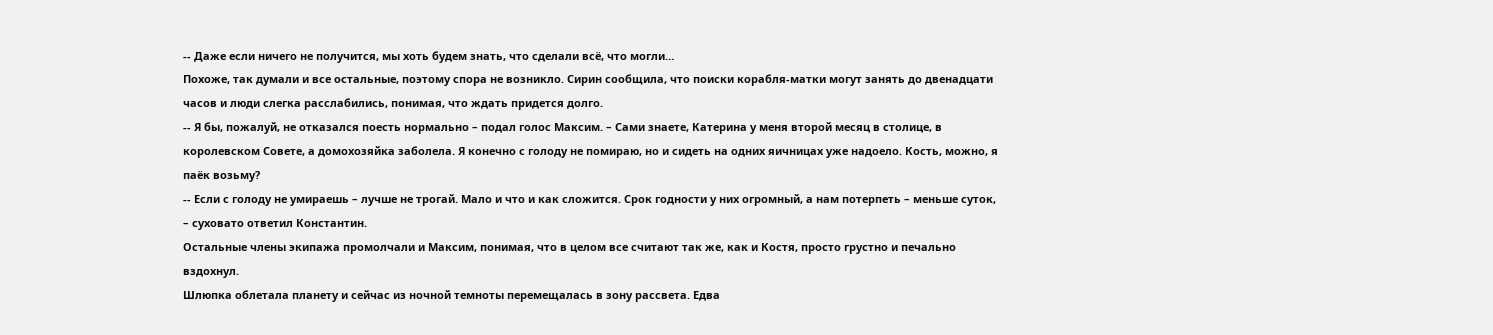-- Даже если ничего не получится, мы хоть будем знать, что сделали всё, что могли…
Похоже, так думали и все остальные, поэтому спора не возникло. Сирин сообщила, что поиски корабля-матки могут занять до двенадцати часов и люди слегка расслабились, понимая, что ждать придется долго.
-- Я бы, пожалуй, не отказался поесть нормально – подал голос Максим. – Сами знаете, Катерина у меня второй месяц в столице, в королевском Совете, а домохозяйка заболела. Я конечно с голоду не помираю, но и сидеть на одних яичницах уже надоело. Кость, можно, я паёк возьму?
-- Если с голоду не умираешь – лучше не трогай. Мало и что и как сложится. Срок годности у них огромный, а нам потерпеть – меньше суток, – суховато ответил Константин.
Остальные члены экипажа промолчали и Максим, понимая, что в целом все считают так же, как и Костя, просто грустно и печально вздохнул.
Шлюпка облетала планету и сейчас из ночной темноты перемещалась в зону рассвета. Едва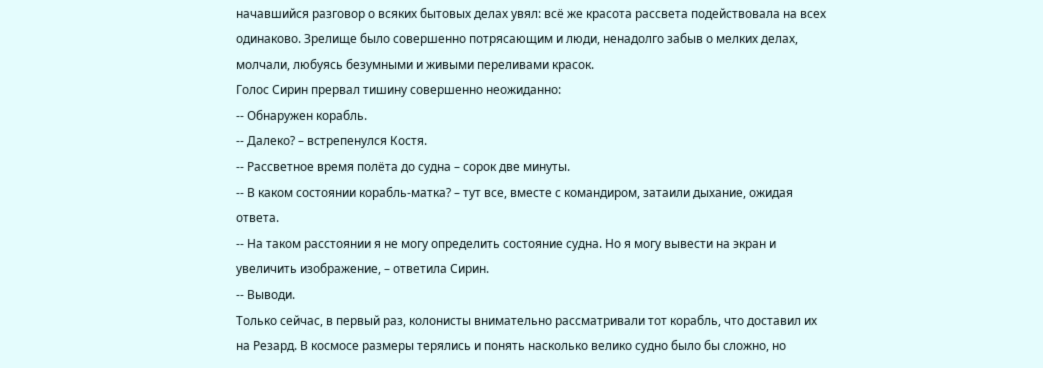начавшийся разговор о всяких бытовых делах увял: всё же красота рассвета подействовала на всех одинаково. Зрелище было совершенно потрясающим и люди, ненадолго забыв о мелких делах, молчали, любуясь безумными и живыми переливами красок.
Голос Сирин прервал тишину совершенно неожиданно:
-- Обнаружен корабль.
-- Далеко? – встрепенулся Костя.
-- Рассветное время полёта до судна – сорок две минуты.
-- В каком состоянии корабль-матка? – тут все, вместе с командиром, затаили дыхание, ожидая ответа.
-- На таком расстоянии я не могу определить состояние судна. Но я могу вывести на экран и увеличить изображение, – ответила Сирин.
-- Выводи.
Только сейчас, в первый раз, колонисты внимательно рассматривали тот корабль, что доставил их на Резард. В космосе размеры терялись и понять насколько велико судно было бы сложно, но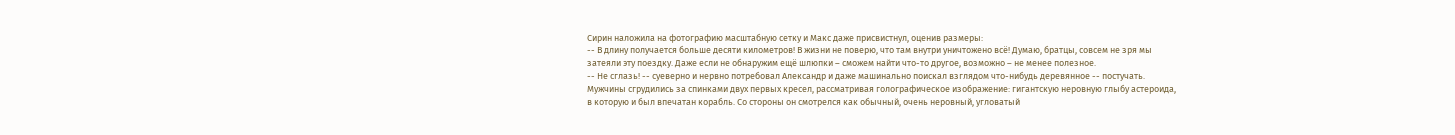Сирин наложила на фотографию масштабную сетку и Макс даже присвистнул, оценив размеры:
-- В длину получается больше десяти километров! В жизни не поверю, что там внутри уничтожено всё! Думаю, братцы, совсем не зря мы затеяли эту поездку. Даже если не обнаружим ещё шлюпки – сможем найти что-то другое, возможно – не менее полезное.
-- Не сглазь! -- суеверно и нервно потребовал Александр и даже машинально поискал взглядом что-нибудь деревянное -- постучать.
Мужчины сгрудились за спинками двух первых кресел, рассматривая голографическое изображение: гигантскую неровную глыбу астероида, в которую и был впечатан корабль. Со стороны он смотрелся как обычный, очень неровный, угловатый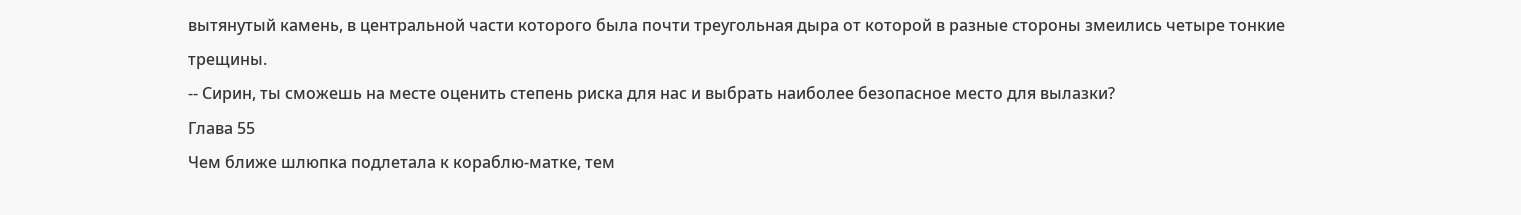вытянутый камень, в центральной части которого была почти треугольная дыра от которой в разные стороны змеились четыре тонкие трещины.
-- Сирин, ты сможешь на месте оценить степень риска для нас и выбрать наиболее безопасное место для вылазки?
Глава 55
Чем ближе шлюпка подлетала к кораблю-матке, тем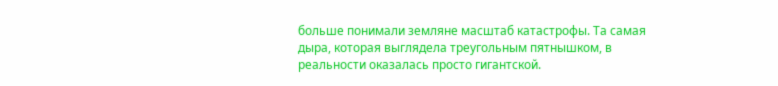больше понимали земляне масштаб катастрофы. Та самая дыра, которая выглядела треугольным пятнышком, в реальности оказалась просто гигантской.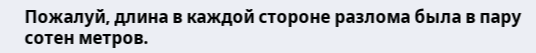Пожалуй, длина в каждой стороне разлома была в пару сотен метров.